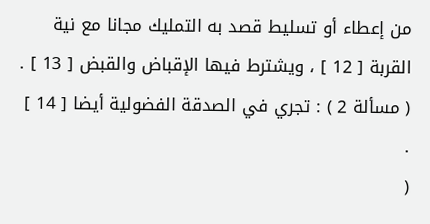من إعطاء أو تسليط قصد به التمليك مجانا مع نية القربة [ 12 ] ، ويشترط فيها الإقباض والقبض [ 13 ] .
( مسألة 2 ) : تجري في الصدقة الفضولية أيضا [ 14 ] .
(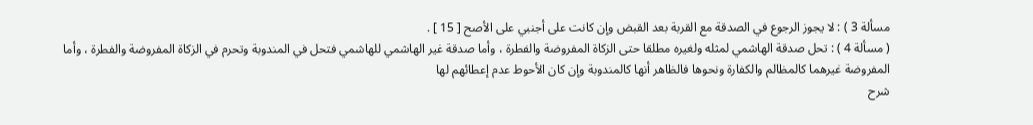مسألة 3 ) : لا يجوز الرجوع في الصدقة مع القربة بعد القبض وإن كانت على أجنبي على الأصح [ 15 ] .
( مسألة 4 ) : تحل صدقة الهاشمي لمثله ولغيره مطلقا حتى الزكاة المفروضة والفطرة ، وأما صدقة غير الهاشمي للهاشمي فتحل في المندوبة وتحرم في الزكاة المفروضة والفطرة ، وأما المفروضة غيرهما كالمظالم والكفارة ونحوها فالظاهر أنها كالمندوبة وإن كان الأحوط عدم إعطائهم لها
شرح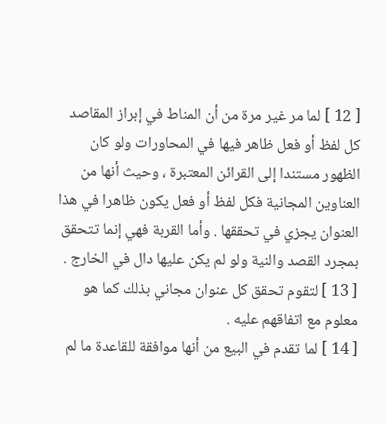[ 12 ] لما مر غير مرة من أن المناط في إبراز المقاصد كل لفظ أو فعل ظاهر فيها في المحاورات ولو كان الظهور مستندا إلى القرائن المعتبرة ، وحيث أنها من العناوين المجانية فكل لفظ أو فعل يكون ظاهرا في هذا العنوان يجزي في تحققها . وأما القربة فهي إنما تتحقق بمجرد القصد والنية ولو لم يكن عليها دال في الخارج .
[ 13 ] لتقوم تحقق كل عنوان مجاني بذلك كما هو معلوم مع اتفاقهم عليه .
[ 14 ] لما تقدم في البيع من أنها موافقة للقاعدة ما لم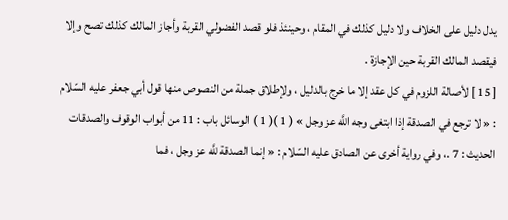يدل دليل على الخلاف ولا دليل كذلك في المقام ، وحينئذ فلو قصد الفضولي القربة وأجاز المالك كذلك تصح وإلا فيقصد المالك القربة حين الإجازة .
[ 15 ] لأصالة اللزوم في كل عقد إلا ما خرج بالدليل ، ولإطلاق جملة من النصوص منها قول أبي جعفر عليه السّلام : « لا ترجع في الصدقة إذا ابتغى وجه اللَّه عز وجل » ( 1 )( 1 ) الوسائل باب : 11 من أبواب الوقوف والصدقات الحديث : 7 .، وفي رواية أخرى عن الصادق عليه السّلام : « إنما الصدقة للَّه عز وجل ، فما